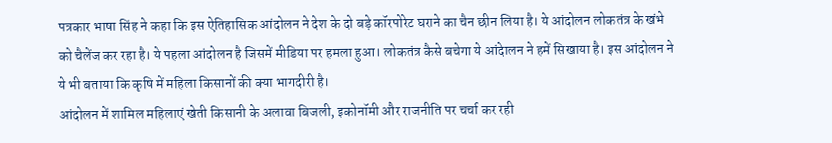पत्रकार भाषा सिंह ने कहा कि इस ऐतिहासिक आंदोलन ने देश के दो बड़े कॉरपोरेट घराने का चैन छीन लिया है। ये आंदोलन लोकतंत्र के खंभे को चैलेंज कर रहा है। ये पहला आंदोलन है जिसमें मीडिया पर हमला हुआ। लोकतंत्र कैसे बचेगा ये आंदेालन ने हमें सिखाया है। इस आंदोलन ने ये भी बताया कि कृषि में महिला किसानों की क्या भागदीरी है।
आंदोलन में शामिल महिलाएं खेती किसानी के अलावा बिजली, इकोनॉमी और राजनीति पर चर्चा कर रही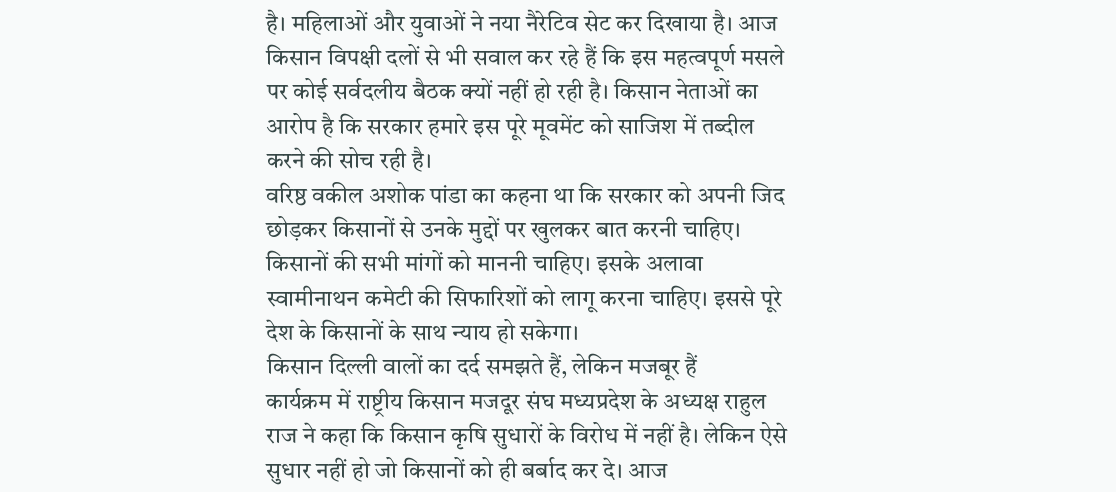है। महिलाओं और युवाओं ने नया नैरेटिव सेट कर दिखाया है। आज किसान विपक्षी दलों से भी सवाल कर रहे हैं कि इस महत्वपूर्ण मसले पर कोई सर्वदलीय बैठक क्यों नहीं हो रही है। किसान नेताओं का आरोप है कि सरकार हमारे इस पूरे मूवमेंट को साजिश में तब्दील करने की सोच रही है।
वरिष्ठ वकील अशोक पांडा का कहना था कि सरकार को अपनी जिद छोड़कर किसानों से उनके मुद्दों पर खुलकर बात करनी चाहिए। किसानों की सभी मांगों को माननी चाहिए। इसके अलावा स्वामीनाथन कमेटी की सिफारिशों को लागू करना चाहिए। इससे पूरे देश के किसानों के साथ न्याय हो सकेगा।
किसान दिल्ली वालों का दर्द समझते हैं, लेकिन मजबूर हैं
कार्यक्रम में राष्ट्रीय किसान मजदूर संघ मध्यप्रदेश के अध्यक्ष राहुल राज ने कहा कि किसान कृषि सुधारों के विरोध में नहीं है। लेकिन ऐसे सुधार नहीं हो जो किसानों को ही बर्बाद कर दे। आज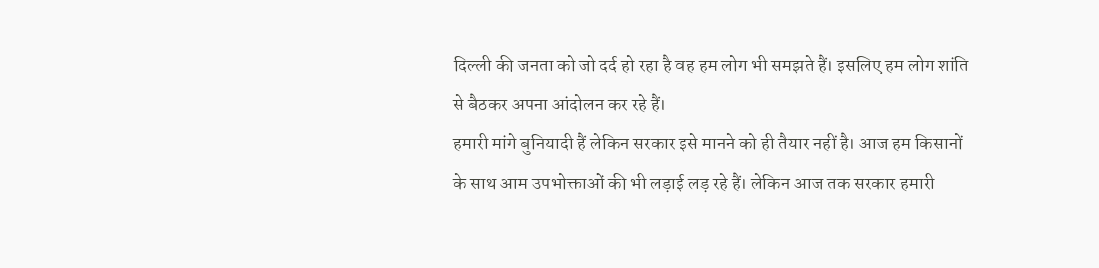दिल्ली की जनता को जो दर्द हो रहा है वह हम लोग भी समझते हैं। इसलिए हम लोग शांति से बैठकर अपना आंदोलन कर रहे हैं।
हमारी मांगे बुनियादी हैं लेकिन सरकार इसे मानने को ही तैयार नहीं है। आज हम किसानों के साथ आम उपभोक्ताओं की भी लड़ाई लड़ रहे हैं। लेकिन आज तक सरकार हमारी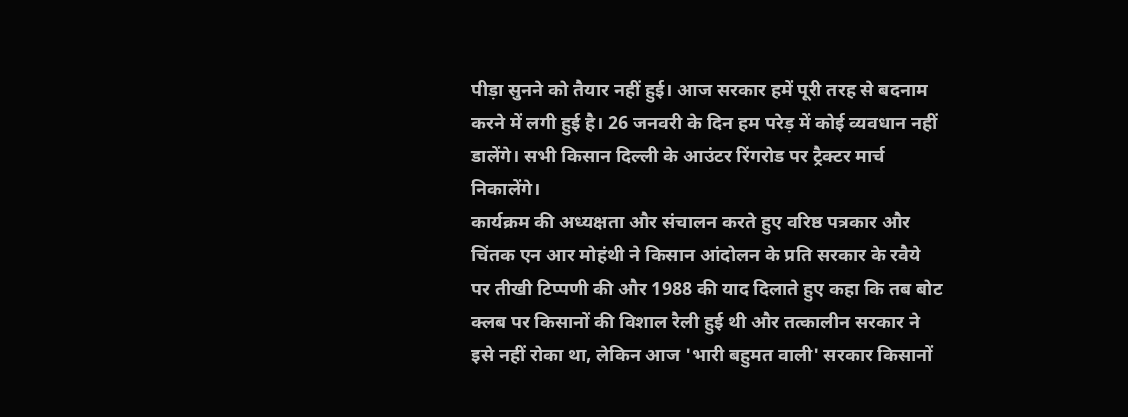पीड़ा सुनने को तैयार नहीं हुई। आज सरकार हमें पूरी तरह से बदनाम करने में लगी हुई है। 26 जनवरी के दिन हम परेड़ में कोई व्यवधान नहीं डालेंगे। सभी किसान दिल्ली के आउंटर रिंगरोड पर ट्रैक्टर मार्च निकालेंगे।
कार्यक्रम की अध्यक्षता और संचालन करते हुए वरिष्ठ पत्रकार और चिंतक एन आर मोहंथी ने किसान आंदोलन के प्रति सरकार के रवैये पर तीखी टिप्पणी की और 1988 की याद दिलाते हुए कहा कि तब बोट क्लब पर किसानों की विशाल रैली हुई थी और तत्कालीन सरकार ने इसे नहीं रोका था, लेकिन आज 'भारी बहुमत वाली' सरकार किसानों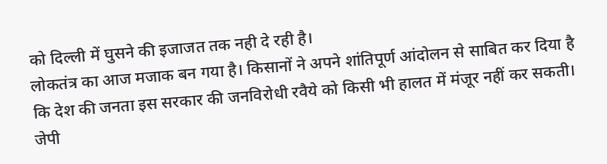को दिल्ली में घुसने की इजाजत तक नही दे रही है।
लोकतंत्र का आज मजाक बन गया है। किसानों ने अपने शांतिपूर्ण आंदोलन से साबित कर दिया है कि देश की जनता इस सरकार की जनविरोधी रवैये को किसी भी हालत में मंजूर नहीं कर सकती। जेपी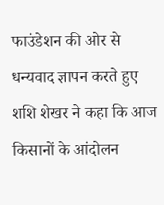फाउंडेशन की ओर से धन्यवाद ज्ञापन करते हुए शशि शेखर ने कहा कि आज किसानों के आंदोलन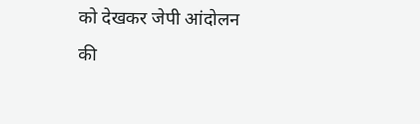को देखकर जेपी आंदोलन की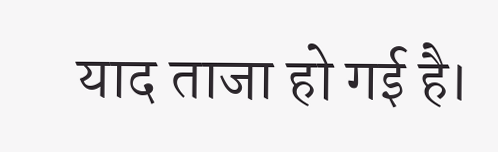याद ताजा हो गई है।